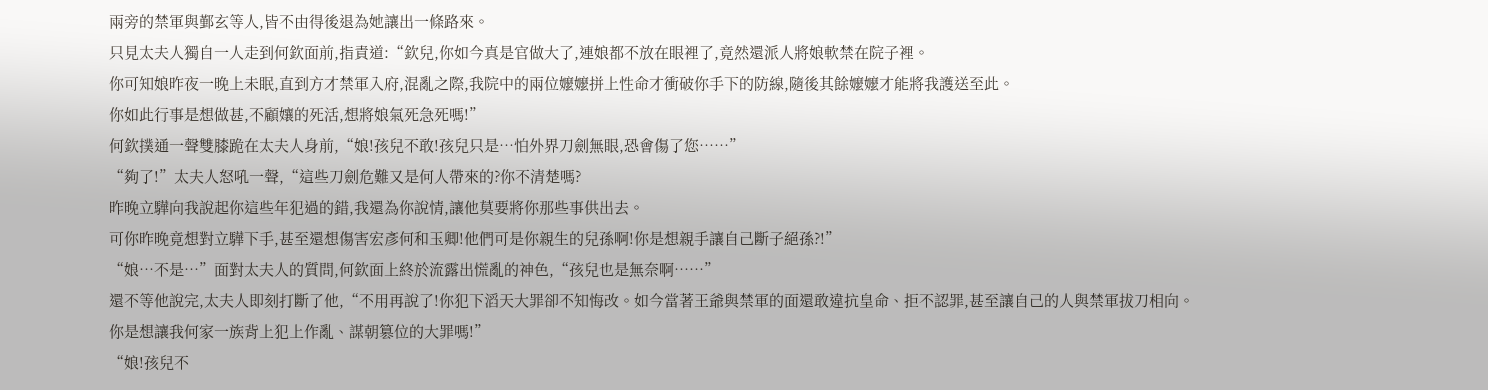兩旁的禁軍與鄞玄等人,皆不由得後退為她讓出一條路來。
只見太夫人獨自一人走到何欽面前,指責道:“欽兒,你如今真是官做大了,連娘都不放在眼裡了,竟然還派人將娘軟禁在院子裡。
你可知娘昨夜一晚上未眠,直到方才禁軍入府,混亂之際,我院中的兩位嬤嬤拼上性命才衝破你手下的防線,隨後其餘嬤嬤才能將我護送至此。
你如此行事是想做甚,不顧孃的死活,想將娘氣死急死嗎!”
何欽撲通一聲雙膝跪在太夫人身前,“娘!孩兒不敢!孩兒只是…怕外界刀劍無眼,恐會傷了您……”
“夠了!”太夫人怒吼一聲,“這些刀劍危難又是何人帶來的?你不清楚嗎?
昨晚立驊向我說起你這些年犯過的錯,我還為你說情,讓他莫要將你那些事供出去。
可你昨晚竟想對立驊下手,甚至還想傷害宏彥何和玉卿!他們可是你親生的兒孫啊!你是想親手讓自己斷子絕孫?!”
“娘…不是…”面對太夫人的質問,何欽面上終於流露出慌亂的神色,“孩兒也是無奈啊……”
還不等他說完,太夫人即刻打斷了他,“不用再說了!你犯下滔天大罪卻不知悔改。如今當著王爺與禁軍的面還敢違抗皇命、拒不認罪,甚至讓自己的人與禁軍拔刀相向。
你是想讓我何家一族背上犯上作亂、謀朝篡位的大罪嗎!”
“娘!孩兒不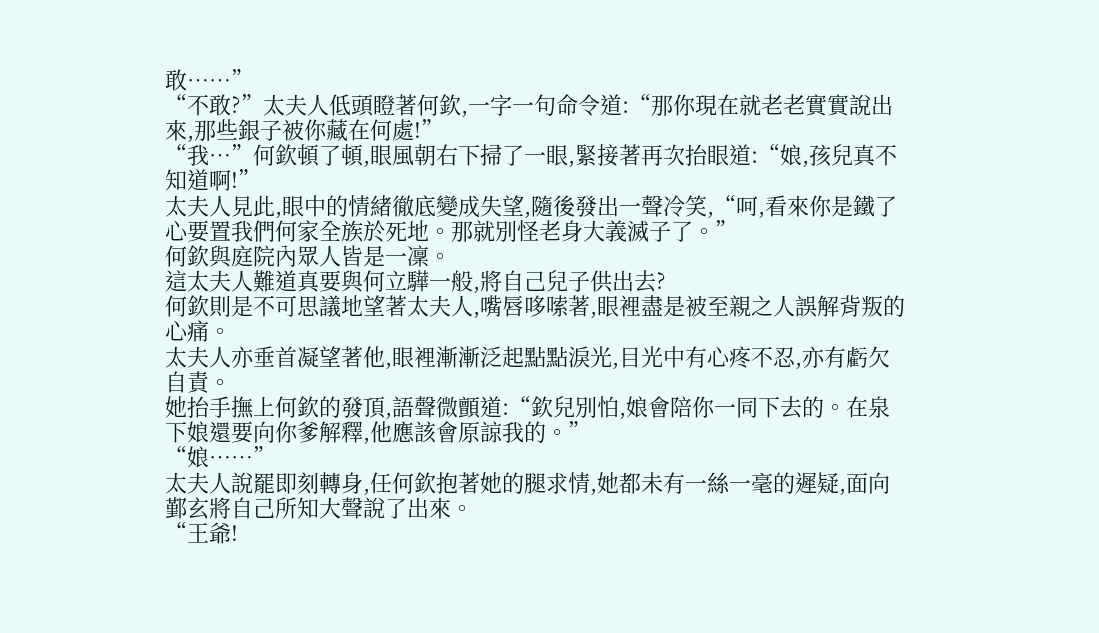敢……”
“不敢?”太夫人低頭瞪著何欽,一字一句命令道:“那你現在就老老實實說出來,那些銀子被你藏在何處!”
“我…”何欽頓了頓,眼風朝右下掃了一眼,緊接著再次抬眼道:“娘,孩兒真不知道啊!”
太夫人見此,眼中的情緒徹底變成失望,隨後發出一聲冷笑,“呵,看來你是鐵了心要置我們何家全族於死地。那就別怪老身大義滅子了。”
何欽與庭院內眾人皆是一凜。
這太夫人難道真要與何立驊一般,將自己兒子供出去?
何欽則是不可思議地望著太夫人,嘴唇哆嗦著,眼裡盡是被至親之人誤解背叛的心痛。
太夫人亦垂首凝望著他,眼裡漸漸泛起點點淚光,目光中有心疼不忍,亦有虧欠自責。
她抬手撫上何欽的發頂,語聲微顫道:“欽兒別怕,娘會陪你一同下去的。在泉下娘還要向你爹解釋,他應該會原諒我的。”
“娘……”
太夫人說罷即刻轉身,任何欽抱著她的腿求情,她都未有一絲一毫的遲疑,面向鄞玄將自己所知大聲說了出來。
“王爺!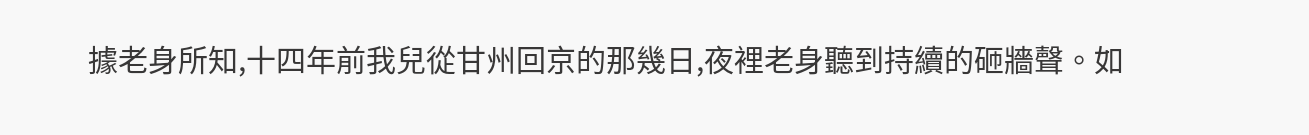據老身所知,十四年前我兒從甘州回京的那幾日,夜裡老身聽到持續的砸牆聲。如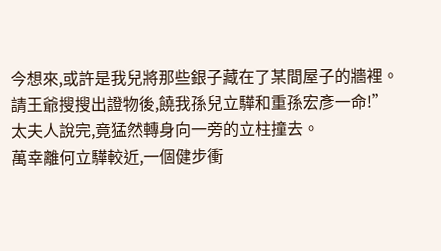今想來,或許是我兒將那些銀子藏在了某間屋子的牆裡。
請王爺搜搜出證物後,饒我孫兒立驊和重孫宏彥一命!”
太夫人說完,竟猛然轉身向一旁的立柱撞去。
萬幸離何立驊較近,一個健步衝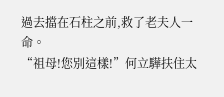過去擋在石柱之前,救了老夫人一命。
“祖母!您別這樣!”何立驊扶住太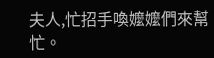夫人,忙招手喚嬤嬤們來幫忙。